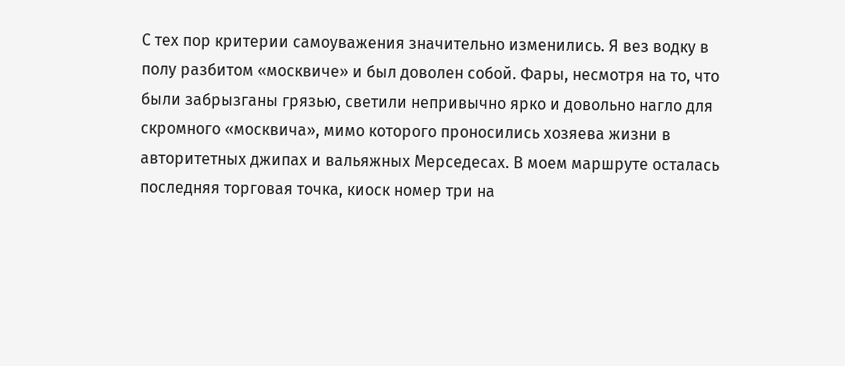С тех пор критерии самоуважения значительно изменились. Я вез водку в полу разбитом «москвиче» и был доволен собой. Фары, несмотря на то, что были забрызганы грязью, светили непривычно ярко и довольно нагло для скромного «москвича», мимо которого проносились хозяева жизни в авторитетных джипах и вальяжных Мерседесах. В моем маршруте осталась последняя торговая точка, киоск номер три на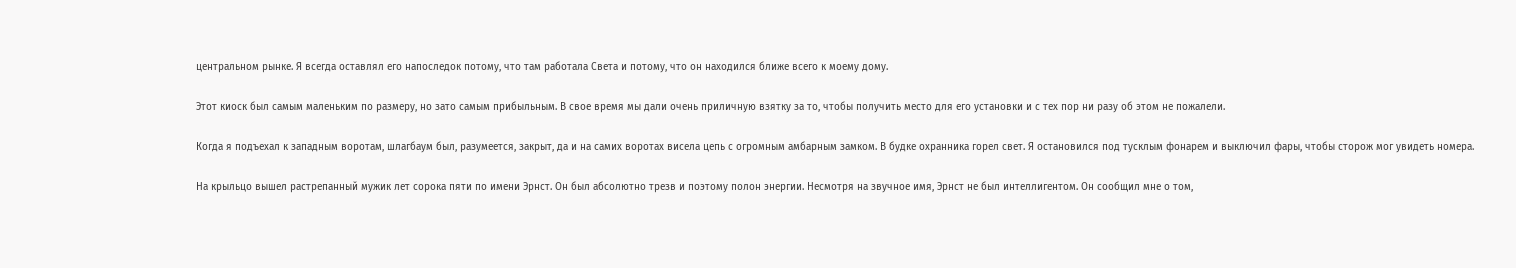центральном рынке. Я всегда оставлял его напоследок потому, что там работала Света и потому, что он находился ближе всего к моему дому.

Этот киоск был самым маленьким по размеру, но зато самым прибыльным. В свое время мы дали очень приличную взятку за то, чтобы получить место для его установки и с тех пор ни разу об этом не пожалели.

Когда я подъехал к западным воротам, шлагбаум был, разумеется, закрыт, да и на самих воротах висела цепь с огромным амбарным замком. В будке охранника горел свет. Я остановился под тусклым фонарем и выключил фары, чтобы сторож мог увидеть номера.

На крыльцо вышел растрепанный мужик лет сорока пяти по имени Эрнст. Он был абсолютно трезв и поэтому полон энергии. Несмотря на звучное имя, Эрнст не был интеллигентом. Он сообщил мне о том,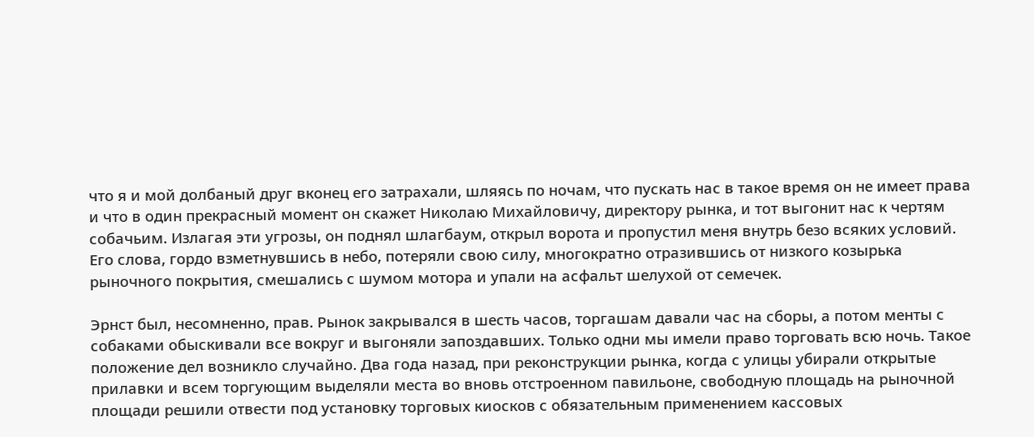что я и мой долбаный друг вконец его затрахали, шляясь по ночам, что пускать нас в такое время он не имеет права и что в один прекрасный момент он скажет Николаю Михайловичу, директору рынка, и тот выгонит нас к чертям собачьим. Излагая эти угрозы, он поднял шлагбаум, открыл ворота и пропустил меня внутрь безо всяких условий. Его слова, гордо взметнувшись в небо, потеряли свою силу, многократно отразившись от низкого козырька рыночного покрытия, смешались с шумом мотора и упали на асфальт шелухой от семечек.

Эрнст был, несомненно, прав. Рынок закрывался в шесть часов, торгашам давали час на сборы, а потом менты с собаками обыскивали все вокруг и выгоняли запоздавших. Только одни мы имели право торговать всю ночь. Такое положение дел возникло случайно. Два года назад, при реконструкции рынка, когда с улицы убирали открытые прилавки и всем торгующим выделяли места во вновь отстроенном павильоне, свободную площадь на рыночной площади решили отвести под установку торговых киосков с обязательным применением кассовых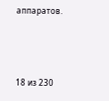аппаратов.



18 из 230